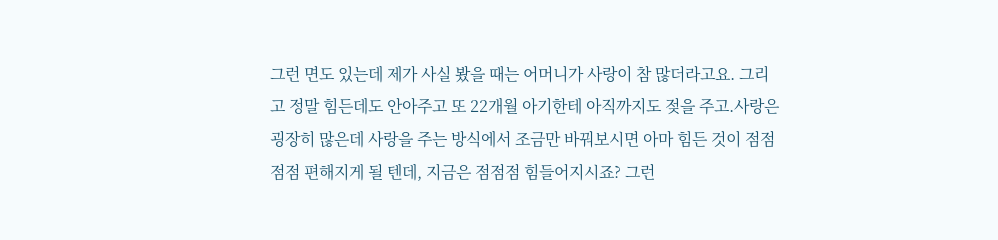그런 면도 있는데 제가 사실 봤을 때는 어머니가 사랑이 참 많더라고요. 그리고 정말 힘든데도 안아주고 또 22개월 아기한테 아직까지도 젖을 주고.사랑은 굉장히 많은데 사랑을 주는 방식에서 조금만 바꿔보시면 아마 힘든 것이 점점점점 편해지게 될 텐데, 지금은 점점점 힘들어지시죠? 그런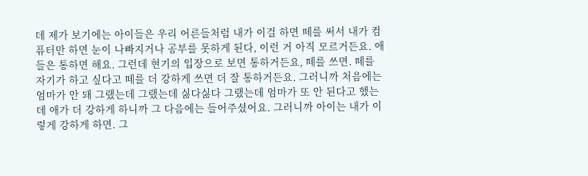데 제가 보기에는 아이들은 우리 어른들처럼 내가 이걸 하면 떼를 써서 내가 컴퓨터만 하면 눈이 나빠지거나 공부를 못하게 된다, 이런 거 아직 모르거든요. 애들은 통하면 해요. 그런데 현기의 입장으로 보면 통하거든요, 떼를 쓰면. 떼를 자기가 하고 싶다고 떼를 더 강하게 쓰면 더 잘 통하거든요. 그러니까 처음에는 엄마가 안 돼 그랬는데 그랬는데 싫다싫다 그랬는데 엄마가 또 안 된다고 했는데 애가 더 강하게 하니까 그 다음에는 들어주셨어요. 그러니까 아이는 내가 이렇게 강하게 하면. 그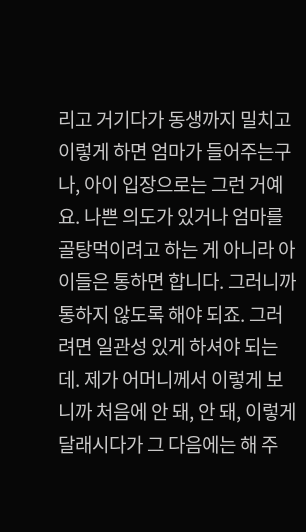리고 거기다가 동생까지 밀치고 이렇게 하면 엄마가 들어주는구나, 아이 입장으로는 그런 거예요. 나쁜 의도가 있거나 엄마를 골탕먹이려고 하는 게 아니라 아이들은 통하면 합니다. 그러니까 통하지 않도록 해야 되죠. 그러려면 일관성 있게 하셔야 되는데. 제가 어머니께서 이렇게 보니까 처음에 안 돼, 안 돼, 이렇게 달래시다가 그 다음에는 해 주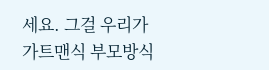세요. 그걸 우리가 가트맨식 부모방식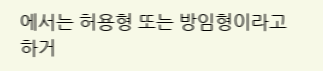에서는 허용형 또는 방임형이라고 하거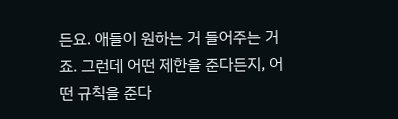든요. 애들이 원하는 거 들어주는 거죠. 그런데 어떤 제한을 준다든지, 어떤 규칙을 준다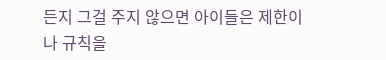든지 그걸 주지 않으면 아이들은 제한이나 규칙을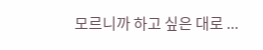모르니까 하고 싶은 대로 ...